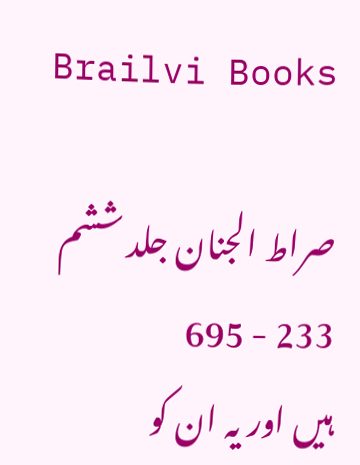Brailvi Books

صراط الجنان جلد ششم
233 - 695
ہیں اور یہ ان کو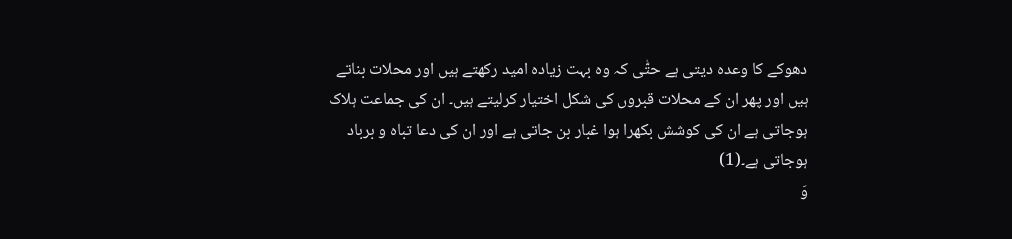دھوکے کا وعدہ دیتی ہے حتّٰی کہ وہ بہت زیادہ امید رکھتے ہیں اور محلات بناتے ہیں اور پھر ان کے محلات قبروں کی شکل اختیار کرلیتے ہیں۔ ان کی جماعت ہلاک ہوجاتی ہے ان کی کوشش بکھرا ہوا غبار بن جاتی ہے اور ان کی دعا تباہ و برباد ہوجاتی ہے۔(1)
وَ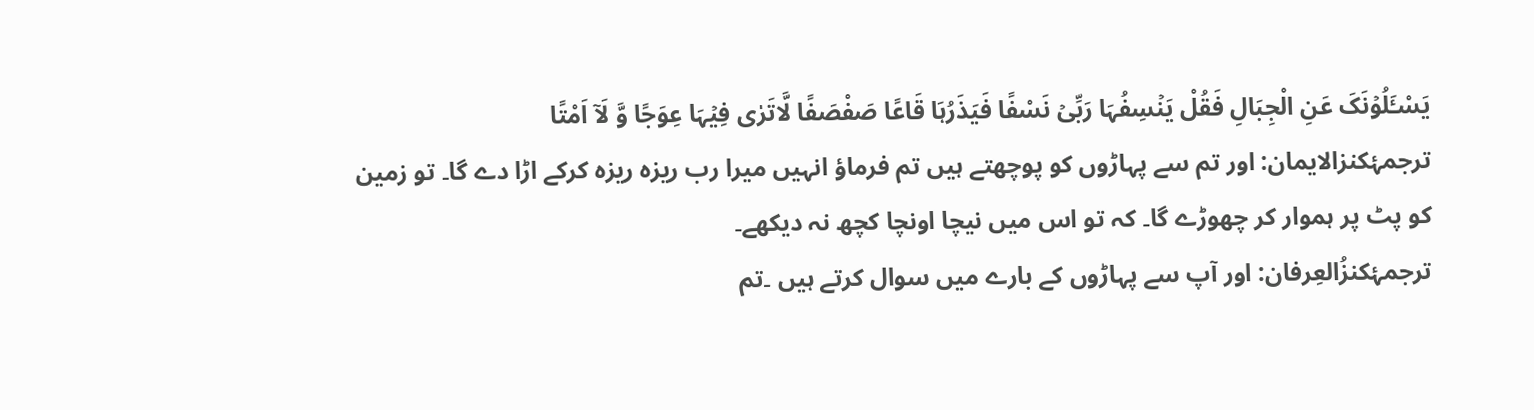یَسْـَٔلُوۡنَکَ عَنِ الْجِبَالِ فَقُلْ یَنۡسِفُہَا رَبِّیۡ نَسْفًا فَیَذَرُہَا قَاعًا صَفْصَفًا لَّاتَرٰی فِیۡہَا عِوَجًا وَّ لَاۤ اَمْتًا
ترجمۂکنزالایمان: اور تم سے پہاڑوں کو پوچھتے ہیں تم فرماؤ انہیں میرا رب ریزہ ریزہ کرکے اڑا دے گا۔ تو زمین کو پٹ پر ہموار کر چھوڑے گا۔ کہ تو اس میں نیچا اونچا کچھ نہ دیکھے۔
ترجمۂکنزُالعِرفان: اور آپ سے پہاڑوں کے بارے میں سوال کرتے ہیں ۔تم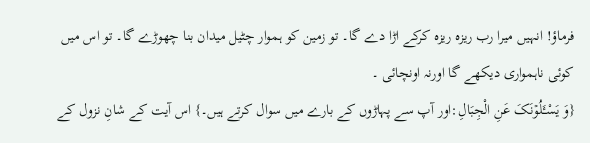فرماؤ! انہیں میرا رب ریزہ ریزہ کرکے اڑا دے گا۔ تو زمین کو ہموار چٹیل میدان بنا چھوڑے گا۔ تو اس میں کوئی ناہمواری دیکھے گا اورنہ اونچائی ۔
{وَ یَسْـَٔلُوۡنَکَ عَنِ الْجِبَالِ:اور آپ سے پہاڑوں کے بارے میں سوال کرتے ہیں۔} اس آیت کے شانِ نزول کے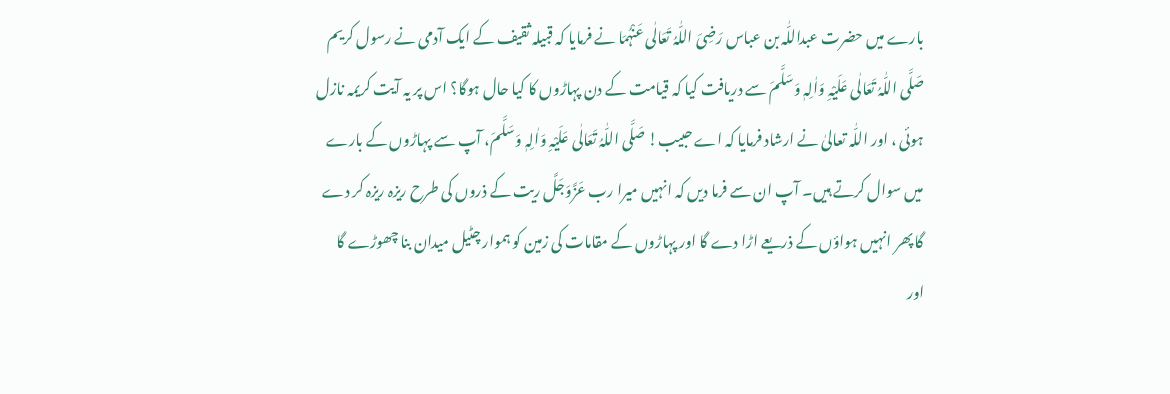بارے میں حضرت عبداللّٰہ بن عباس رَضِیَ اللّٰہُ تَعَالٰی عَنْہُمَا نے فرمایا کہ قبیلہ ثقیف کے ایک آدمی نے رسول کریم صَلَّی اللّٰہُ تَعَالٰی عَلَیْہِ وَاٰلِہٖ وَسَلَّمَ سے دریافت کیا کہ قیامت کے دن پہاڑوں کا کیا حال ہوگا؟ اس پر یہ آیت کریمہ نازل ہوئی ، اور اللّٰہ تعالیٰ نے ارشاد فرمایا کہ اے حبیب! صَلَّی اللّٰہُ تَعَالٰی عَلَیْہِ وَاٰلِہٖ وَسَلَّمَ، آپ سے پہاڑوں کے بارے میں سوال کرتے ہیں۔ آپ ان سے فرما دیں کہ انہیں میرا رب عَزَّوَجَلَّ ریت کے ذروں کی طرح ریزہ ریزہ کر دے گا پھر انہیں ہواؤں کے ذریعے اڑا دے گا اور پہاڑوں کے مقامات کی زمین کو ہموار چٹیل میدان بنا چھوڑے گا اور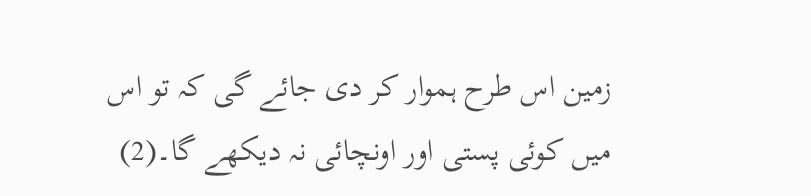زمین اس طرح ہموار کر دی جائے گی کہ تو اس میں کوئی پستی اور اونچائی نہ دیکھے گا۔(2)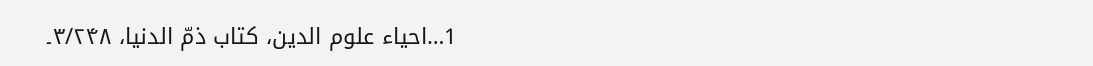1…احیاء علوم الدین، کتاب ذمّ الدنیا، ۳/۲۴۸۔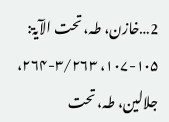2…خازن، طہ، تحت الآیۃ: ۱۰۵-۱۰۷، ۳/۲۶۳-۲۶۴، جلالین، طہ، تحت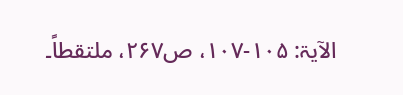الآیۃ: ۱۰۵-۱۰۷، ص۲۶۷، ملتقطاً۔